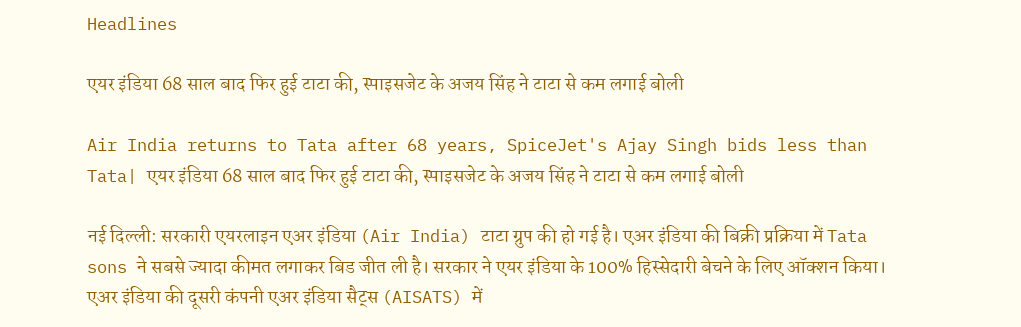Headlines

एयर इंडिया 68 साल बाद फिर हुई टाटा की, स्पाइसजेट के अजय सिंह ने टाटा से कम लगाई बोली

Air India returns to Tata after 68 years, SpiceJet's Ajay Singh bids less than Tata| एयर इंडिया 68 साल बाद फिर हुई टाटा की, स्पाइसजेट के अजय सिंह ने टाटा से कम लगाई बोली

नई दिल्ली: सरकारी एयरलाइन एअर इंडिया (Air India) टाटा ग्रुप की हो गई है। एअर इंडिया की बिक्री प्रक्रिया में Tata sons ने सबसे ज्यादा कीमत लगाकर बिड जीत ली है। सरकार ने एयर इंडिया के 100% हिस्सेदारी बेचने के लिए ऑक्शन किया। एअर इंडिया की दूसरी कंपनी एअर इंडिया सैट्स (AISATS) में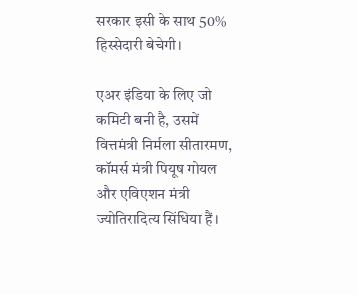सरकार इसी के साथ 50% हिस्सेदारी बेचेगी।

एअर इंडिया के लिए जो कमिटी बनी है, उसमें वित्तमंत्री निर्मला सीतारमण, कॉमर्स मंत्री पियूष गोयल और एविएशन मंत्री ज्योतिरादित्य सिंधिया हैं।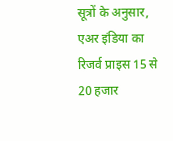सूत्रों के अनुसार, एअर इंडिया का रिजर्व प्राइस 15 से 20 हजार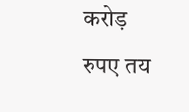करोड़ रुपए तय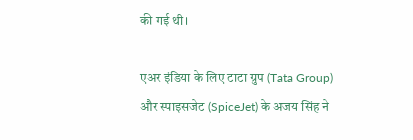की गई थी।

एअर इंडिया के लिए टाटा ग्रुप (Tata Group) और स्पाइसजेट (SpiceJet) के अजय सिंह ने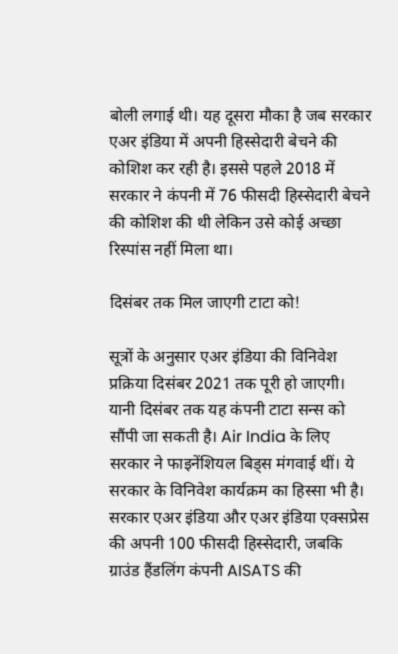बोली लगाई थी। यह दूसरा मौका है जब सरकार एअर इंडिया में अपनी हिस्सेदारी बेचने की कोशिश कर रही है। इससे पहले 2018 में सरकार ने कंपनी में 76 फीसदी हिस्सेदारी बेचने की कोशिश की थी लेकिन उसे कोई अच्छा रिस्पांस नहीं मिला था।

दिसंबर तक मिल जाएगी टाटा को!

सूत्रों के अनुसार एअर इंडिया की विनिवेश प्रक्रिया दिसंबर 2021 तक पूरी हो जाएगी। यानी दिसंबर तक यह कंपनी टाटा सन्स को सौंपी जा सकती है। Air India के लिए सरकार ने फाइनेंशियल बिड्स मंगवाई थीं। ये सरकार के विनिवेश कार्यक्रम का हिस्सा भी है। सरकार एअर इंडिया और एअर इंडिया एक्सप्रेस की अपनी 100 फीसदी हिस्सेदारी, जबकि ग्राउंड हैंडलिंग कंपनी AISATS की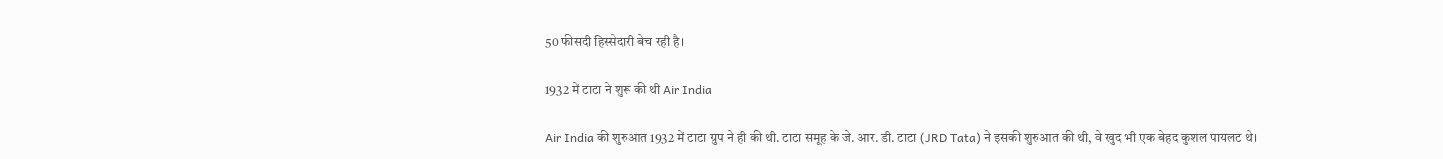50 फीसदी हिस्सेदारी बेच रही है।

1932 में टाटा ने शुरू की थी Air India

Air India की शुरुआत 1932 में टाटा ग्रुप ने ही की थी. टाटा समूह के जे. आर. डी. टाटा (JRD Tata) ने इसकी शुरुआत की थी, वे खुद भी एक बेहद कुशल पायलट थे।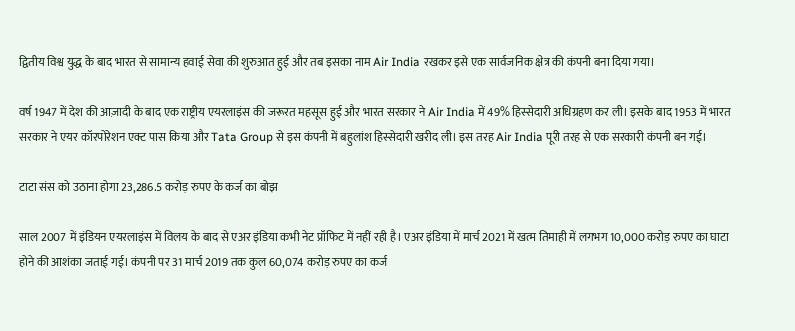द्वितीय विश्व युद्ध के बाद भारत से सामान्य हवाई सेवा की शुरुआत हुई और तब इसका नाम Air India रखकर इसे एक सार्वजनिक क्षेत्र की कंपनी बना दिया गया।

वर्ष 1947 में देश की आज़ादी के बाद एक राष्ट्रीय एयरलाइंस की जरूरत महसूस हुई और भारत सरकार ने Air India में 49% हिस्सेदारी अधिग्रहण कर ली। इसके बाद 1953 में भारत सरकार ने एयर कॉरपोरेशन एक्ट पास किया और Tata Group से इस कंपनी में बहुलांश हिस्सेदारी खरीद ली। इस तरह Air India पूरी तरह से एक सरकारी कंपनी बन गई।

टाटा संस को उठाना होगा 23,286.5 करोड़ रुपए के कर्ज का बोझ

साल 2007 में इंडियन एयरलाइंस में विलय के बाद से एअर इंडिया कभी नेट प्रॉफिट में नहीं रही है। एअर इंडिया में मार्च 2021 में खत्म तिमाही में लगभग 10,000 करोड़ रुपए का घाटा होने की आशंका जताई गई। कंपनी पर 31 मार्च 2019 तक कुल 60,074 करोड़ रुपए का कर्ज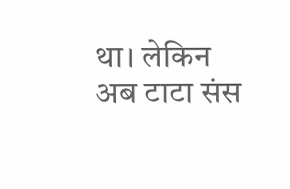था। लेकिन अब टाटा संस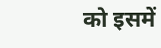को इसमें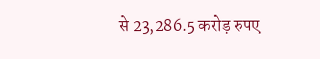से 23,286.5 करोड़ रुपए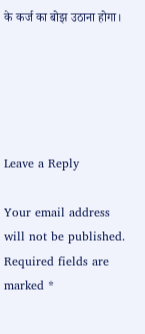के कर्ज का बोझ उठाना होगा।





Leave a Reply

Your email address will not be published. Required fields are marked *